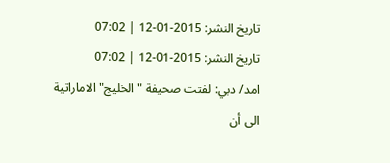تاريخ النشر: 2015-01-12 | 07:02
تاريخ النشر: 2015-01-12 | 07:02
امد/ دبي: لفتت صحيفة "الخليج" الاماراتية الى أن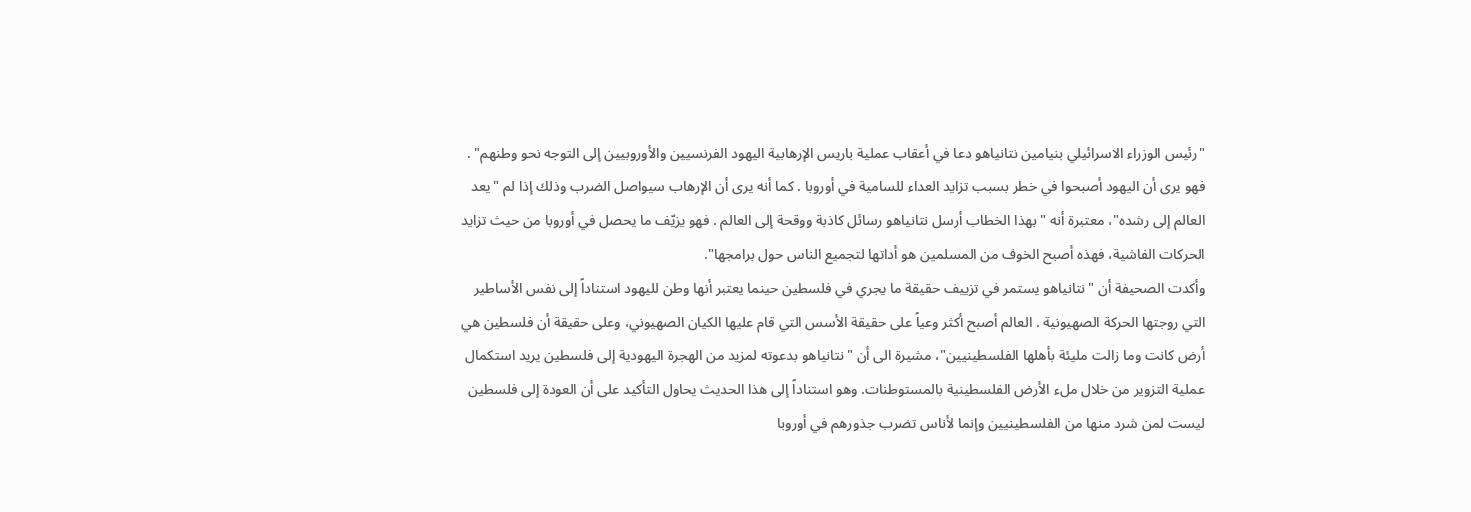"رئيس الوزراء الاسرائيلي بنيامين نتانياهو دعا في أعقاب عملية باريس الإرهابية اليهود الفرنسيين والأوروبيين إلى التوجه نحو وطنهم" . فهو يرى أن اليهود أصبحوا في خطر بسبب تزايد العداء للسامية في أوروبا . كما أنه يرى أن الإرهاب سيواصل الضرب وذلك إذا لم "يعد العالم إلى رشده"، معتبرة أنه " بهذا الخطاب أرسل نتانياهو رسائل كاذبة ووقحة إلى العالم . فهو يزيّف ما يحصل في أوروبا من حيث تزايد الحركات الفاشية، فهذه أصبح الخوف من المسلمين هو أداتها لتجميع الناس حول برامجها".
وأكدت الصحيفة أن "نتانياهو يستمر في تزييف حقيقة ما يجري في فلسطين حينما يعتبر أنها وطن لليهود استناداً إلى نفس الأساطير التي روجتها الحركة الصهيونية . العالم أصبح أكثر وعياً على حقيقة الأسس التي قام عليها الكيان الصهيوني، وعلى حقيقة أن فلسطين هي أرض كانت وما زالت مليئة بأهلها الفلسطينيين"، مشيرة الى أن "نتانياهو بدعوته لمزيد من الهجرة اليهودية إلى فلسطين يريد استكمال عملية التزوير من خلال ملء الأرض الفلسطينية بالمستوطنات. وهو استناداً إلى هذا الحديث يحاول التأكيد على أن العودة إلى فلسطين ليست لمن شرد منها من الفلسطينيين وإنما لأناس تضرب جذورهم في أوروبا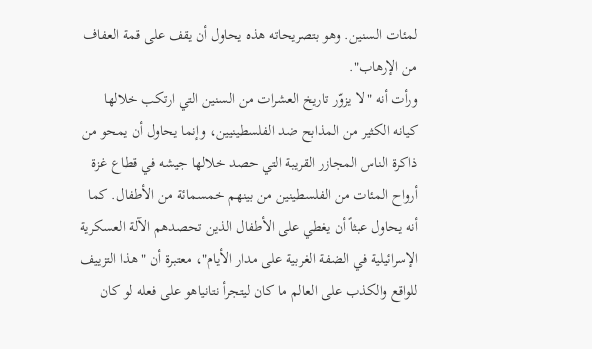لمئات السنين. وهو بتصريحاته هذه يحاول أن يقف على قمة العفاف من الإرهاب".
ورأت أنه "لا يزوّر تاريخ العشرات من السنين التي ارتكب خلالها كيانه الكثير من المذابح ضد الفلسطينيين، وإنما يحاول أن يمحو من ذاكرة الناس المجازر القريبة التي حصد خلالها جيشه في قطاع غزة أرواح المئات من الفلسطينين من بينهم خمسمائة من الأطفال. كما أنه يحاول عبثاً أن يغطي على الأطفال الذين تحصدهم الآلة العسكرية الإسرائيلية في الضفة الغربية على مدار الأيام"، معتبرة أن "هذا التزييف للواقع والكذب على العالم ما كان ليتجرأ نتانياهو على فعله لو كان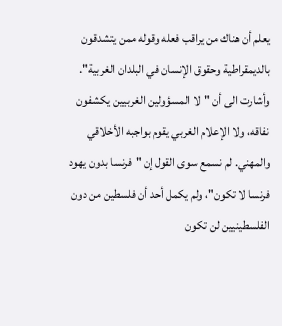يعلم أن هناك من يراقب فعله وقوله ممن يتشدقون بالديمقراطية وحقوق الإنسان في البلدان الغربية".
وأشارت الى أن "لا المسؤولين الغربيين يكشفون نفاقه، ولا الإعلام الغربي يقوم بواجبه الأخلاقي والمهني. لم نسمع سوى القول إن "فرنسا بدون يهود فرنسا لا تكون"، ولم يكمل أحد أن فلسطين من دون الفلسطينيين لن تكون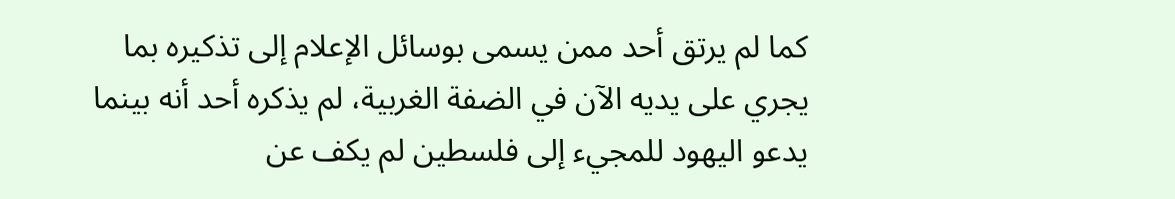كما لم يرتق أحد ممن يسمى بوسائل الإعلام إلى تذكيره بما يجري على يديه الآن في الضفة الغربية، لم يذكره أحد أنه بينما يدعو اليهود للمجيء إلى فلسطين لم يكف عن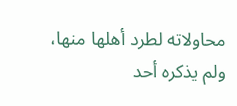محاولاته لطرد أهلها منها، ولم يذكره أحد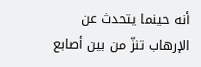أنه حينما يتحدث عن الإرهاب تنزّ من بين أصابع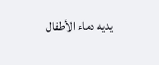يديه دماء الأطفال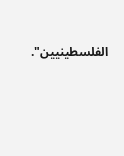الفلسطينيين".